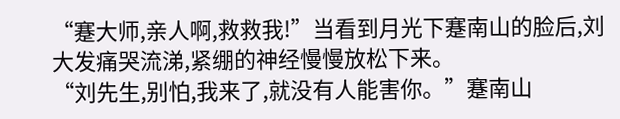“蹇大师,亲人啊,救救我!”当看到月光下蹇南山的脸后,刘大发痛哭流涕,紧绷的神经慢慢放松下来。
“刘先生,别怕,我来了,就没有人能害你。”蹇南山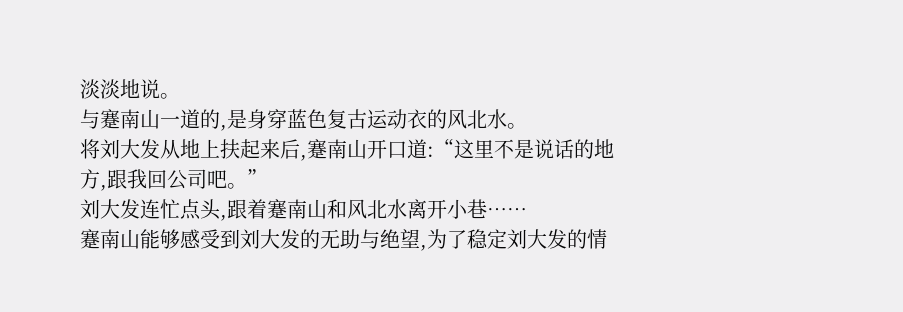淡淡地说。
与蹇南山一道的,是身穿蓝色复古运动衣的风北水。
将刘大发从地上扶起来后,蹇南山开口道:“这里不是说话的地方,跟我回公司吧。”
刘大发连忙点头,跟着蹇南山和风北水离开小巷……
蹇南山能够感受到刘大发的无助与绝望,为了稳定刘大发的情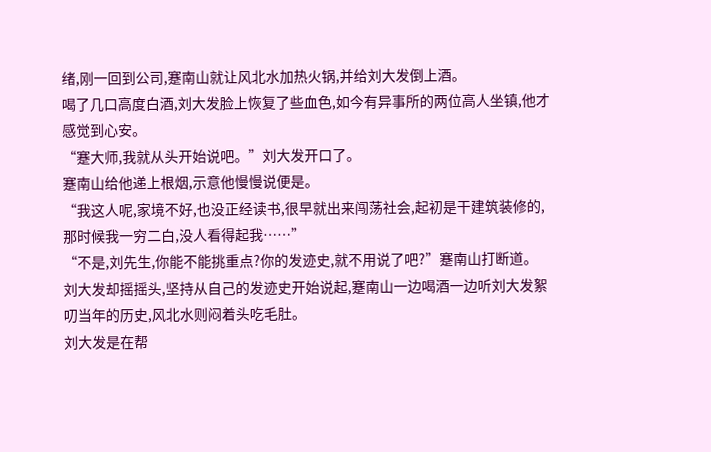绪,刚一回到公司,蹇南山就让风北水加热火锅,并给刘大发倒上酒。
喝了几口高度白酒,刘大发脸上恢复了些血色,如今有异事所的两位高人坐镇,他才感觉到心安。
“蹇大师,我就从头开始说吧。”刘大发开口了。
蹇南山给他递上根烟,示意他慢慢说便是。
“我这人呢,家境不好,也没正经读书,很早就出来闯荡社会,起初是干建筑装修的,那时候我一穷二白,没人看得起我……”
“不是,刘先生,你能不能挑重点?你的发迹史,就不用说了吧?”蹇南山打断道。
刘大发却摇摇头,坚持从自己的发迹史开始说起,蹇南山一边喝酒一边听刘大发絮叨当年的历史,风北水则闷着头吃毛肚。
刘大发是在帮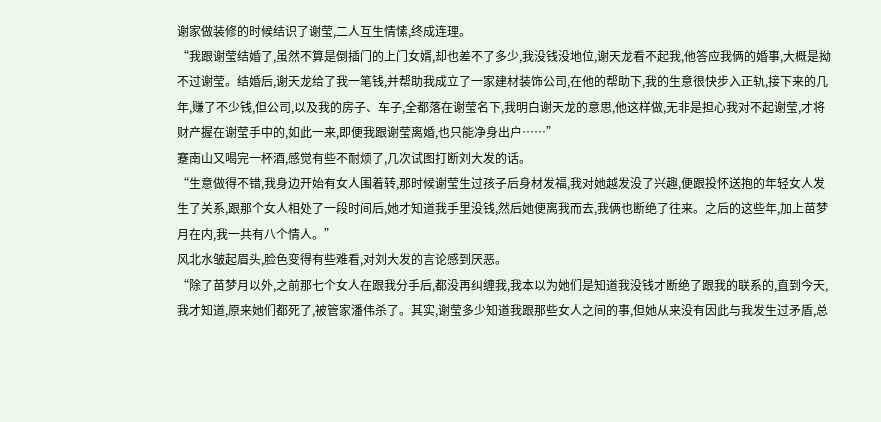谢家做装修的时候结识了谢莹,二人互生情愫,终成连理。
“我跟谢莹结婚了,虽然不算是倒插门的上门女婿,却也差不了多少,我没钱没地位,谢天龙看不起我,他答应我俩的婚事,大概是拗不过谢莹。结婚后,谢天龙给了我一笔钱,并帮助我成立了一家建材装饰公司,在他的帮助下,我的生意很快步入正轨,接下来的几年,赚了不少钱,但公司,以及我的房子、车子,全都落在谢莹名下,我明白谢天龙的意思,他这样做,无非是担心我对不起谢莹,才将财产握在谢莹手中的,如此一来,即便我跟谢莹离婚,也只能净身出户……”
蹇南山又喝完一杯酒,感觉有些不耐烦了,几次试图打断刘大发的话。
“生意做得不错,我身边开始有女人围着转,那时候谢莹生过孩子后身材发福,我对她越发没了兴趣,便跟投怀送抱的年轻女人发生了关系,跟那个女人相处了一段时间后,她才知道我手里没钱,然后她便离我而去,我俩也断绝了往来。之后的这些年,加上苗梦月在内,我一共有八个情人。”
风北水皱起眉头,脸色变得有些难看,对刘大发的言论感到厌恶。
“除了苗梦月以外,之前那七个女人在跟我分手后,都没再纠缠我,我本以为她们是知道我没钱才断绝了跟我的联系的,直到今天,我才知道,原来她们都死了,被管家潘伟杀了。其实,谢莹多少知道我跟那些女人之间的事,但她从来没有因此与我发生过矛盾,总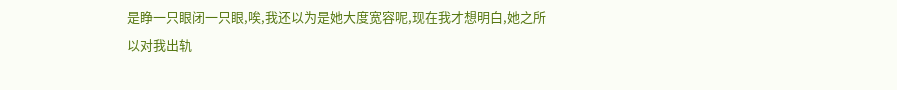是睁一只眼闭一只眼,唉,我还以为是她大度宽容呢,现在我才想明白,她之所以对我出轨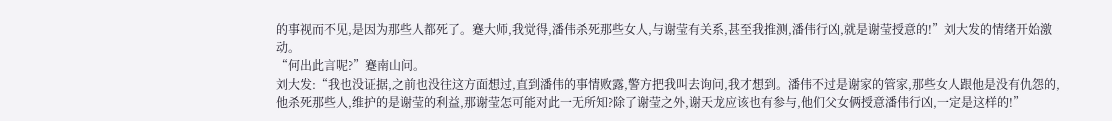的事视而不见,是因为那些人都死了。蹇大师,我觉得,潘伟杀死那些女人,与谢莹有关系,甚至我推测,潘伟行凶,就是谢莹授意的!”刘大发的情绪开始激动。
“何出此言呢?”蹇南山问。
刘大发:“我也没证据,之前也没往这方面想过,直到潘伟的事情败露,警方把我叫去询问,我才想到。潘伟不过是谢家的管家,那些女人跟他是没有仇怨的,他杀死那些人,维护的是谢莹的利益,那谢莹怎可能对此一无所知?除了谢莹之外,谢天龙应该也有参与,他们父女俩授意潘伟行凶,一定是这样的!”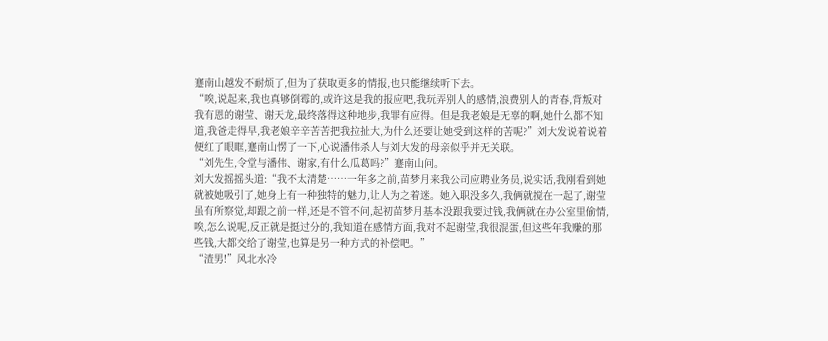蹇南山越发不耐烦了,但为了获取更多的情报,也只能继续听下去。
“唉,说起来,我也真够倒霉的,或许这是我的报应吧,我玩弄别人的感情,浪费别人的青春,背叛对我有恩的谢莹、谢天龙,最终落得这种地步,我罪有应得。但是我老娘是无辜的啊,她什么都不知道,我爸走得早,我老娘辛辛苦苦把我拉扯大,为什么还要让她受到这样的苦呢?”刘大发说着说着便红了眼眶,蹇南山愣了一下,心说潘伟杀人与刘大发的母亲似乎并无关联。
“刘先生,令堂与潘伟、谢家,有什么瓜葛吗?”蹇南山问。
刘大发摇摇头道:“我不太清楚……一年多之前,苗梦月来我公司应聘业务员,说实话,我刚看到她就被她吸引了,她身上有一种独特的魅力,让人为之着迷。她入职没多久,我俩就搅在一起了,谢莹虽有所察觉,却跟之前一样,还是不管不问,起初苗梦月基本没跟我要过钱,我俩就在办公室里偷情,唉,怎么说呢,反正就是挺过分的,我知道在感情方面,我对不起谢莹,我很混蛋,但这些年我赚的那些钱,大都交给了谢莹,也算是另一种方式的补偿吧。”
“渣男!”风北水冷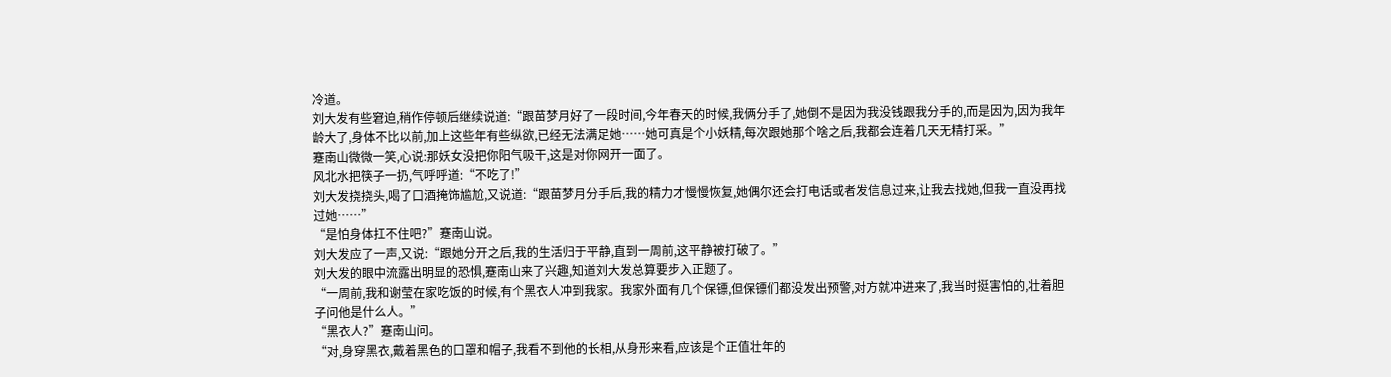冷道。
刘大发有些窘迫,稍作停顿后继续说道:“跟苗梦月好了一段时间,今年春天的时候,我俩分手了,她倒不是因为我没钱跟我分手的,而是因为,因为我年龄大了,身体不比以前,加上这些年有些纵欲,已经无法满足她……她可真是个小妖精,每次跟她那个啥之后,我都会连着几天无精打采。”
蹇南山微微一笑,心说:那妖女没把你阳气吸干,这是对你网开一面了。
风北水把筷子一扔,气呼呼道:“不吃了!”
刘大发挠挠头,喝了口酒掩饰尴尬,又说道:“跟苗梦月分手后,我的精力才慢慢恢复,她偶尔还会打电话或者发信息过来,让我去找她,但我一直没再找过她……”
“是怕身体扛不住吧?”蹇南山说。
刘大发应了一声,又说:“跟她分开之后,我的生活归于平静,直到一周前,这平静被打破了。”
刘大发的眼中流露出明显的恐惧,蹇南山来了兴趣,知道刘大发总算要步入正题了。
“一周前,我和谢莹在家吃饭的时候,有个黑衣人冲到我家。我家外面有几个保镖,但保镖们都没发出预警,对方就冲进来了,我当时挺害怕的,壮着胆子问他是什么人。”
“黑衣人?”蹇南山问。
“对,身穿黑衣,戴着黑色的口罩和帽子,我看不到他的长相,从身形来看,应该是个正值壮年的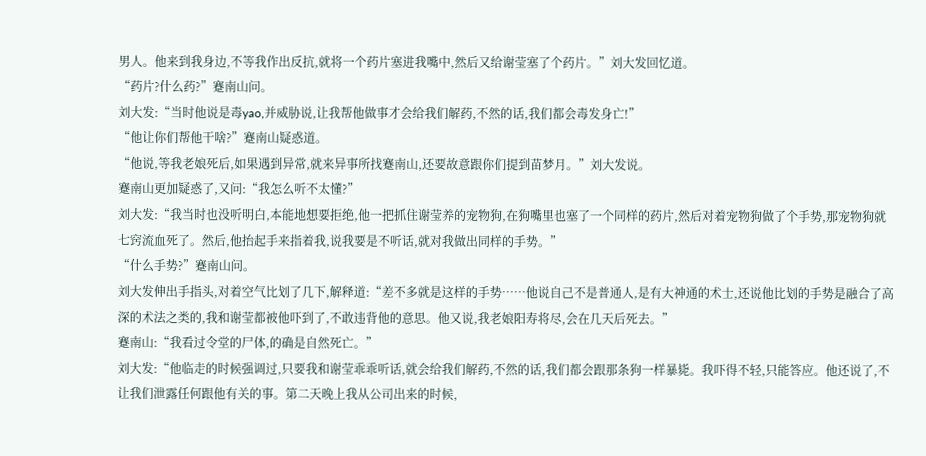男人。他来到我身边,不等我作出反抗,就将一个药片塞进我嘴中,然后又给谢莹塞了个药片。”刘大发回忆道。
“药片?什么药?”蹇南山问。
刘大发:“当时他说是毒yao,并威胁说,让我帮他做事才会给我们解药,不然的话,我们都会毒发身亡!”
“他让你们帮他干啥?”蹇南山疑惑道。
“他说,等我老娘死后,如果遇到异常,就来异事所找蹇南山,还要故意跟你们提到苗梦月。”刘大发说。
蹇南山更加疑惑了,又问:“我怎么听不太懂?”
刘大发:“我当时也没听明白,本能地想要拒绝,他一把抓住谢莹养的宠物狗,在狗嘴里也塞了一个同样的药片,然后对着宠物狗做了个手势,那宠物狗就七窍流血死了。然后,他抬起手来指着我,说我要是不听话,就对我做出同样的手势。”
“什么手势?”蹇南山问。
刘大发伸出手指头,对着空气比划了几下,解释道:“差不多就是这样的手势……他说自己不是普通人,是有大神通的术士,还说他比划的手势是融合了高深的术法之类的,我和谢莹都被他吓到了,不敢违背他的意思。他又说,我老娘阳寿将尽,会在几天后死去。”
蹇南山:“我看过令堂的尸体,的确是自然死亡。”
刘大发:“他临走的时候强调过,只要我和谢莹乖乖听话,就会给我们解药,不然的话,我们都会跟那条狗一样暴毙。我吓得不轻,只能答应。他还说了,不让我们泄露任何跟他有关的事。第二天晚上我从公司出来的时候,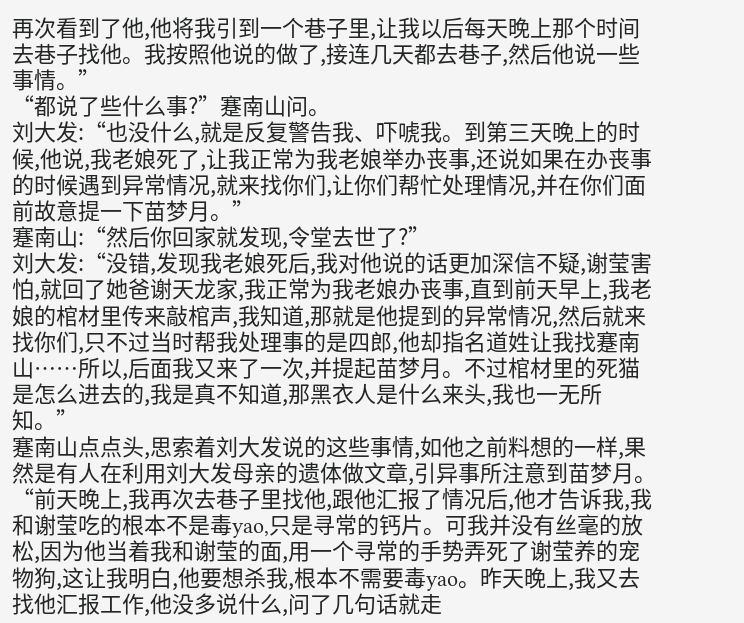再次看到了他,他将我引到一个巷子里,让我以后每天晚上那个时间去巷子找他。我按照他说的做了,接连几天都去巷子,然后他说一些事情。”
“都说了些什么事?”蹇南山问。
刘大发:“也没什么,就是反复警告我、吓唬我。到第三天晚上的时候,他说,我老娘死了,让我正常为我老娘举办丧事,还说如果在办丧事的时候遇到异常情况,就来找你们,让你们帮忙处理情况,并在你们面前故意提一下苗梦月。”
蹇南山:“然后你回家就发现,令堂去世了?”
刘大发:“没错,发现我老娘死后,我对他说的话更加深信不疑,谢莹害怕,就回了她爸谢天龙家,我正常为我老娘办丧事,直到前天早上,我老娘的棺材里传来敲棺声,我知道,那就是他提到的异常情况,然后就来找你们,只不过当时帮我处理事的是四郎,他却指名道姓让我找蹇南山……所以,后面我又来了一次,并提起苗梦月。不过棺材里的死猫是怎么进去的,我是真不知道,那黑衣人是什么来头,我也一无所知。”
蹇南山点点头,思索着刘大发说的这些事情,如他之前料想的一样,果然是有人在利用刘大发母亲的遗体做文章,引异事所注意到苗梦月。
“前天晚上,我再次去巷子里找他,跟他汇报了情况后,他才告诉我,我和谢莹吃的根本不是毒yao,只是寻常的钙片。可我并没有丝毫的放松,因为他当着我和谢莹的面,用一个寻常的手势弄死了谢莹养的宠物狗,这让我明白,他要想杀我,根本不需要毒yao。昨天晚上,我又去找他汇报工作,他没多说什么,问了几句话就走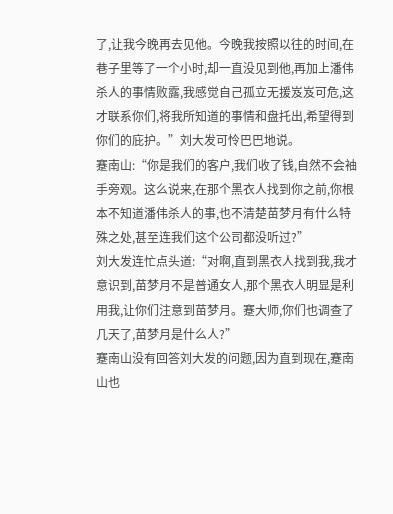了,让我今晚再去见他。今晚我按照以往的时间,在巷子里等了一个小时,却一直没见到他,再加上潘伟杀人的事情败露,我感觉自己孤立无援岌岌可危,这才联系你们,将我所知道的事情和盘托出,希望得到你们的庇护。”刘大发可怜巴巴地说。
蹇南山:“你是我们的客户,我们收了钱,自然不会袖手旁观。这么说来,在那个黑衣人找到你之前,你根本不知道潘伟杀人的事,也不清楚苗梦月有什么特殊之处,甚至连我们这个公司都没听过?”
刘大发连忙点头道:“对啊,直到黑衣人找到我,我才意识到,苗梦月不是普通女人,那个黑衣人明显是利用我,让你们注意到苗梦月。蹇大师,你们也调查了几天了,苗梦月是什么人?”
蹇南山没有回答刘大发的问题,因为直到现在,蹇南山也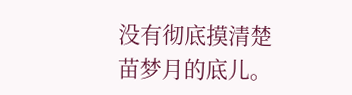没有彻底摸清楚苗梦月的底儿。